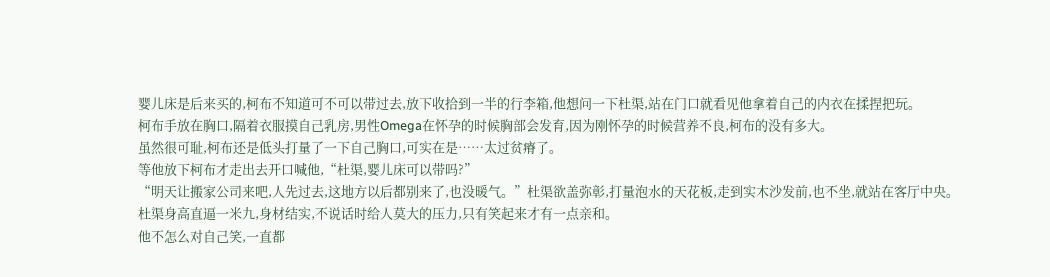婴儿床是后来买的,柯布不知道可不可以带过去,放下收拾到一半的行李箱,他想问一下杜渠,站在门口就看见他拿着自己的内衣在揉捏把玩。
柯布手放在胸口,隔着衣服摸自己乳房,男性Omega在怀孕的时候胸部会发育,因为刚怀孕的时候营养不良,柯布的没有多大。
虽然很可耻,柯布还是低头打量了一下自己胸口,可实在是……太过贫瘠了。
等他放下柯布才走出去开口喊他,“杜渠,婴儿床可以带吗?”
“明天让搬家公司来吧,人先过去,这地方以后都别来了,也没暖气。”杜渠欲盖弥彰,打量泡水的天花板,走到实木沙发前,也不坐,就站在客厅中央。
杜渠身高直逼一米九,身材结实,不说话时给人莫大的压力,只有笑起来才有一点亲和。
他不怎么对自己笑,一直都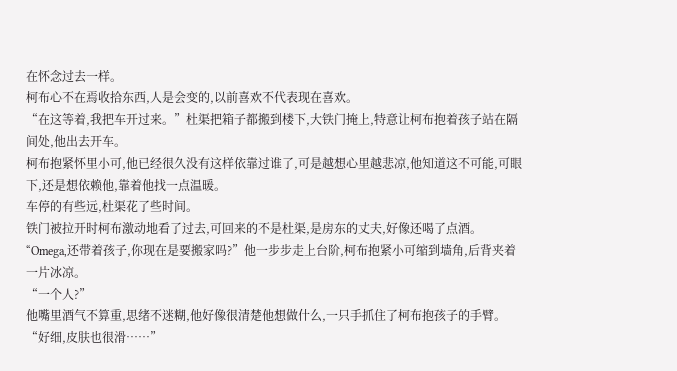在怀念过去一样。
柯布心不在焉收拾东西,人是会变的,以前喜欢不代表现在喜欢。
“在这等着,我把车开过来。”杜渠把箱子都搬到楼下,大铁门掩上,特意让柯布抱着孩子站在隔间处,他出去开车。
柯布抱紧怀里小可,他已经很久没有这样依靠过谁了,可是越想心里越悲凉,他知道这不可能,可眼下,还是想依赖他,靠着他找一点温暖。
车停的有些远,杜渠花了些时间。
铁门被拉开时柯布激动地看了过去,可回来的不是杜渠,是房东的丈夫,好像还喝了点酒。
“Omega,还带着孩子,你现在是要搬家吗?”他一步步走上台阶,柯布抱紧小可缩到墙角,后背夹着一片冰凉。
“一个人?”
他嘴里酒气不算重,思绪不迷糊,他好像很清楚他想做什么,一只手抓住了柯布抱孩子的手臂。
“好细,皮肤也很滑……”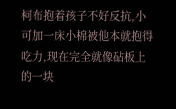柯布抱着孩子不好反抗,小可加一床小棉被他本就抱得吃力,现在完全就像砧板上的一块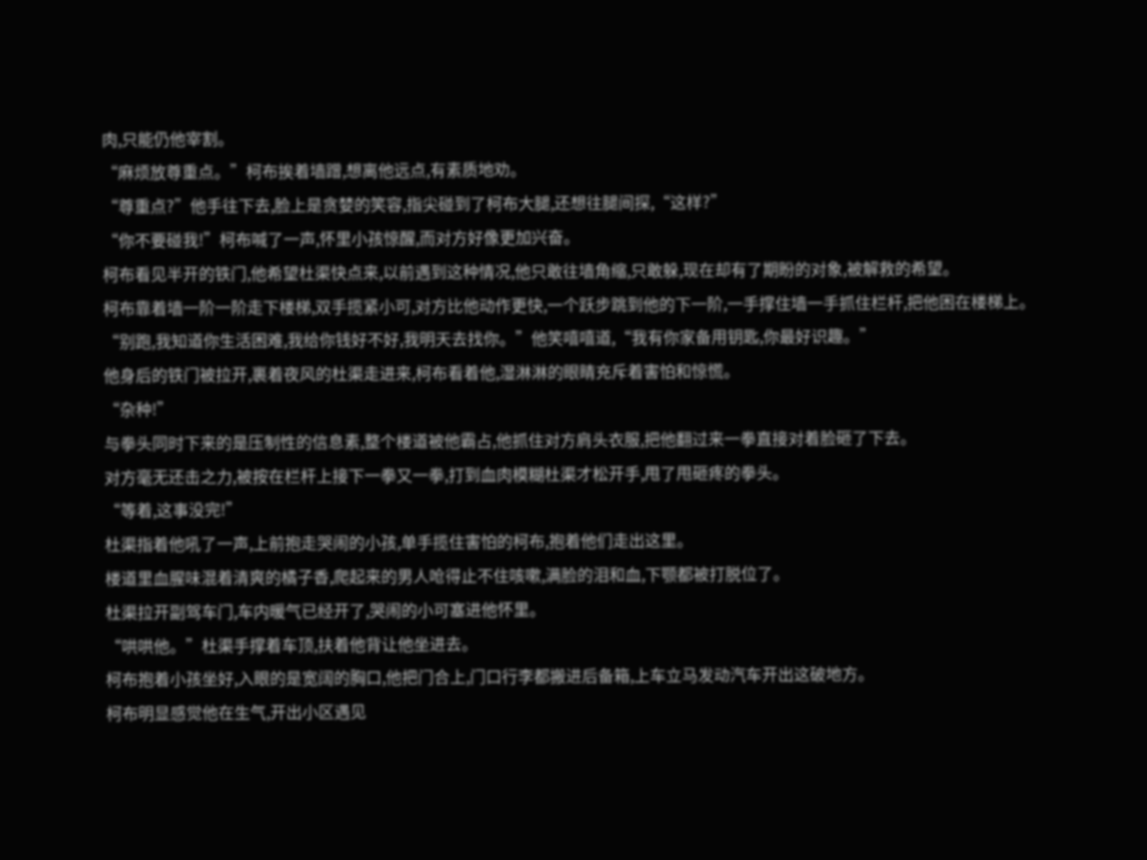肉,只能仍他宰割。
“麻烦放尊重点。”柯布挨着墙蹭,想离他远点,有素质地劝。
“尊重点?”他手往下去,脸上是贪婪的笑容,指尖碰到了柯布大腿,还想往腿间探,“这样?”
“你不要碰我!”柯布喊了一声,怀里小孩惊醒,而对方好像更加兴奋。
柯布看见半开的铁门,他希望杜渠快点来,以前遇到这种情况,他只敢往墙角缩,只敢躲,现在却有了期盼的对象,被解救的希望。
柯布靠着墙一阶一阶走下楼梯,双手揽紧小可,对方比他动作更快,一个跃步跳到他的下一阶,一手撑住墙一手抓住栏杆,把他困在楼梯上。
“别跑,我知道你生活困难,我给你钱好不好,我明天去找你。”他笑嘻嘻道,“我有你家备用钥匙,你最好识趣。”
他身后的铁门被拉开,裹着夜风的杜渠走进来,柯布看着他,湿淋淋的眼睛充斥着害怕和惊慌。
“杂种!”
与拳头同时下来的是压制性的信息素,整个楼道被他霸占,他抓住对方肩头衣服,把他翻过来一拳直接对着脸砸了下去。
对方毫无还击之力,被按在栏杆上接下一拳又一拳,打到血肉模糊杜渠才松开手,甩了甩砸疼的拳头。
“等着,这事没完!”
杜渠指着他吼了一声,上前抱走哭闹的小孩,单手揽住害怕的柯布,抱着他们走出这里。
楼道里血腥味混着清爽的橘子香,爬起来的男人呛得止不住咳嗽,满脸的泪和血,下颚都被打脱位了。
杜渠拉开副驾车门,车内暖气已经开了,哭闹的小可塞进他怀里。
“哄哄他。”杜渠手撑着车顶,扶着他背让他坐进去。
柯布抱着小孩坐好,入眼的是宽阔的胸口,他把门合上,门口行李都搬进后备箱,上车立马发动汽车开出这破地方。
柯布明显感觉他在生气,开出小区遇见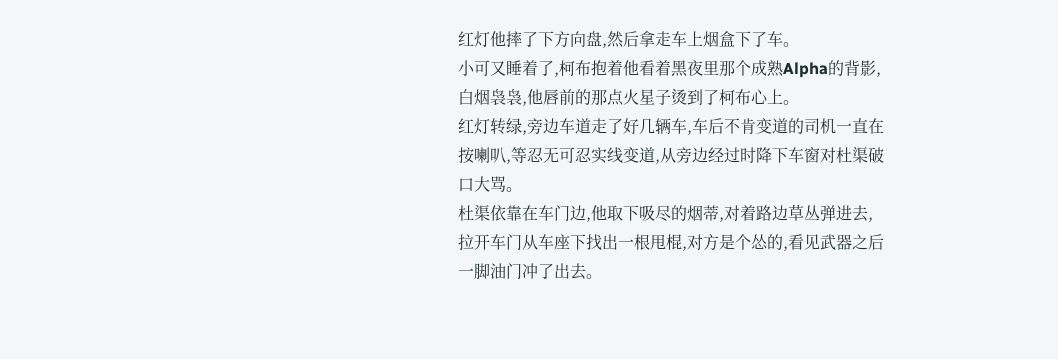红灯他摔了下方向盘,然后拿走车上烟盒下了车。
小可又睡着了,柯布抱着他看着黑夜里那个成熟Alpha的背影,白烟袅袅,他唇前的那点火星子烫到了柯布心上。
红灯转绿,旁边车道走了好几辆车,车后不肯变道的司机一直在按喇叭,等忍无可忍实线变道,从旁边经过时降下车窗对杜渠破口大骂。
杜渠依靠在车门边,他取下吸尽的烟蒂,对着路边草丛弹进去,拉开车门从车座下找出一根甩棍,对方是个怂的,看见武器之后一脚油门冲了出去。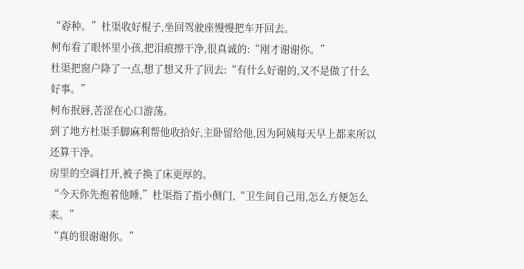“孬种。”杜渠收好棍子,坐回驾驶座慢慢把车开回去。
柯布看了眼怀里小孩,把泪痕擦干净,很真诚的:“刚才谢谢你。”
杜渠把窗户降了一点,想了想又升了回去:“有什么好谢的,又不是做了什么好事。”
柯布抿唇,苦涩在心口游荡。
到了地方杜渠手脚麻利帮他收拾好,主卧留给他,因为阿姨每天早上都来所以还算干净。
房里的空调打开,被子换了床更厚的。
“今天你先抱着他睡,”杜渠指了指小侧门,“卫生间自己用,怎么方便怎么来。”
“真的很谢谢你。”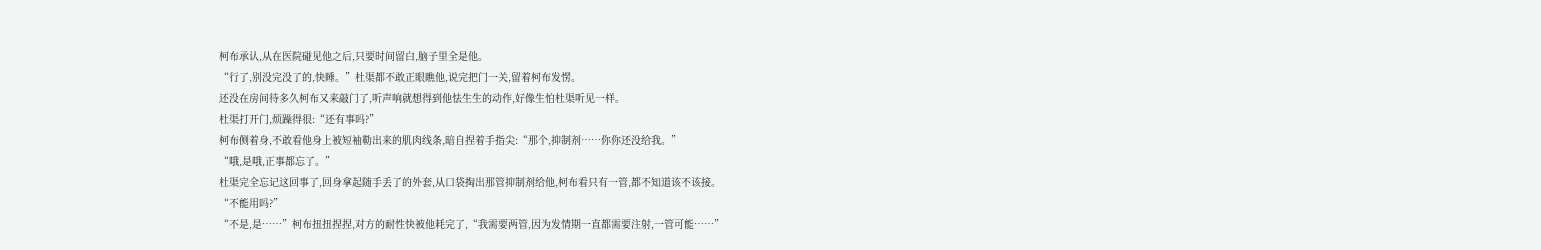柯布承认,从在医院碰见他之后,只要时间留白,脑子里全是他。
“行了,别没完没了的,快睡。”杜渠都不敢正眼瞧他,说完把门一关,留着柯布发愣。
还没在房间待多久柯布又来敲门了,听声响就想得到他怯生生的动作,好像生怕杜渠听见一样。
杜渠打开门,烦躁得很:“还有事吗?”
柯布侧着身,不敢看他身上被短袖勒出来的肌肉线条,暗自捏着手指尖:“那个,抑制剂……你你还没给我。”
“哦,是哦,正事都忘了。”
杜渠完全忘记这回事了,回身拿起随手丢了的外套,从口袋掏出那管抑制剂给他,柯布看只有一管,都不知道该不该接。
“不能用吗?”
“不是,是……”柯布扭扭捏捏,对方的耐性快被他耗完了,“我需要两管,因为发情期一直都需要注射,一管可能……”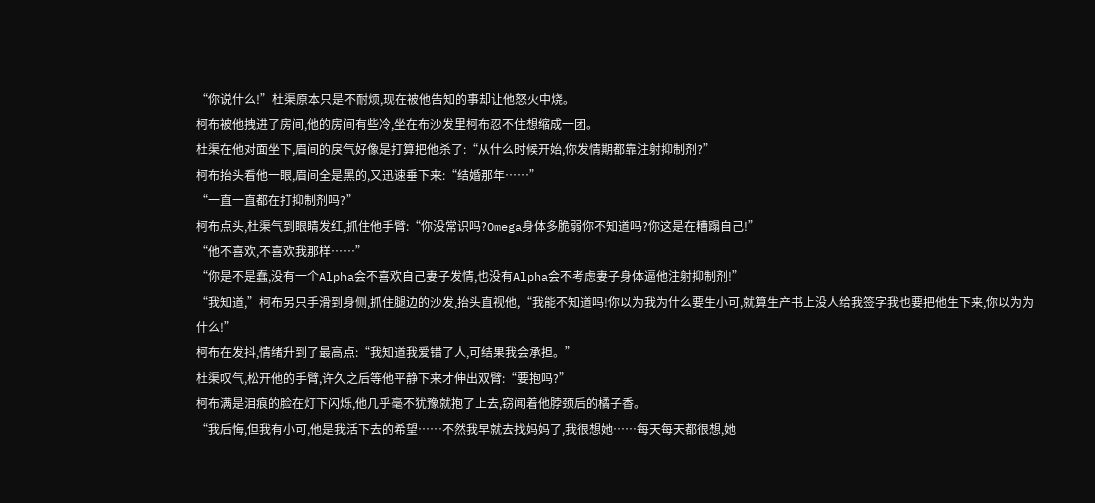“你说什么!”杜渠原本只是不耐烦,现在被他告知的事却让他怒火中烧。
柯布被他拽进了房间,他的房间有些冷,坐在布沙发里柯布忍不住想缩成一团。
杜渠在他对面坐下,眉间的戾气好像是打算把他杀了:“从什么时候开始,你发情期都靠注射抑制剂?”
柯布抬头看他一眼,眉间全是黑的,又迅速垂下来:“结婚那年……”
“一直一直都在打抑制剂吗?”
柯布点头,杜渠气到眼睛发红,抓住他手臂:“你没常识吗?Omega身体多脆弱你不知道吗?你这是在糟蹋自己!”
“他不喜欢,不喜欢我那样……”
“你是不是蠢,没有一个Alpha会不喜欢自己妻子发情,也没有Alpha会不考虑妻子身体逼他注射抑制剂!”
“我知道,”柯布另只手滑到身侧,抓住腿边的沙发,抬头直视他,“我能不知道吗!你以为我为什么要生小可,就算生产书上没人给我签字我也要把他生下来,你以为为什么!”
柯布在发抖,情绪升到了最高点:“我知道我爱错了人,可结果我会承担。”
杜渠叹气,松开他的手臂,许久之后等他平静下来才伸出双臂:“要抱吗?”
柯布满是泪痕的脸在灯下闪烁,他几乎毫不犹豫就抱了上去,窃闻着他脖颈后的橘子香。
“我后悔,但我有小可,他是我活下去的希望……不然我早就去找妈妈了,我很想她……每天每天都很想,她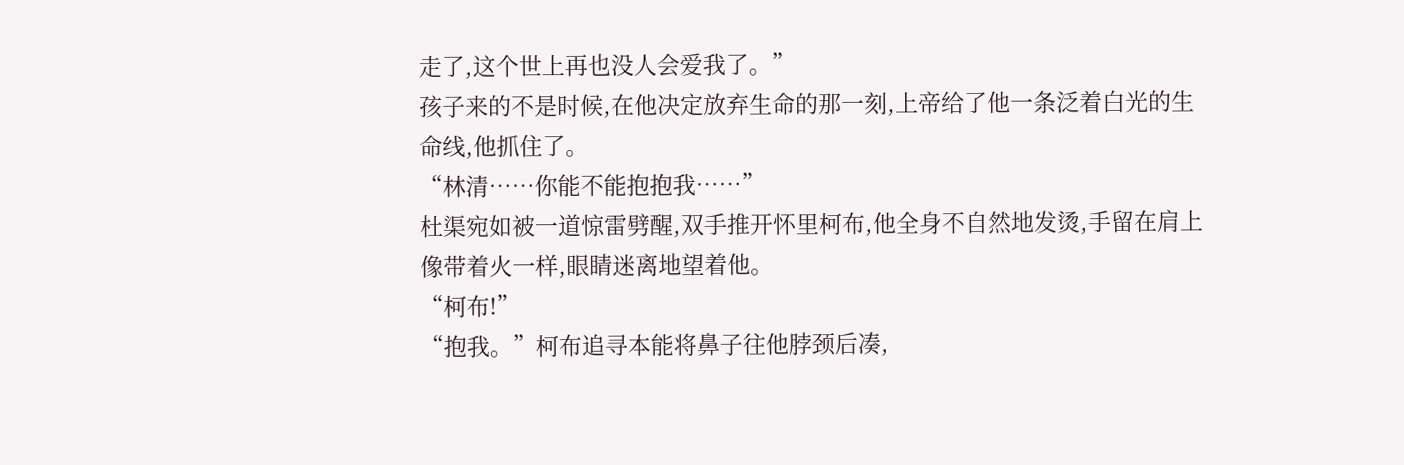走了,这个世上再也没人会爱我了。”
孩子来的不是时候,在他决定放弃生命的那一刻,上帝给了他一条泛着白光的生命线,他抓住了。
“林清……你能不能抱抱我……”
杜渠宛如被一道惊雷劈醒,双手推开怀里柯布,他全身不自然地发烫,手留在肩上像带着火一样,眼睛迷离地望着他。
“柯布!”
“抱我。”柯布追寻本能将鼻子往他脖颈后凑,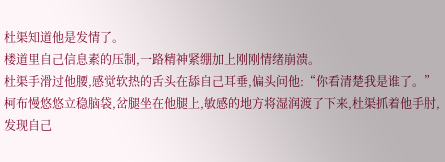杜渠知道他是发情了。
楼道里自己信息素的压制,一路精神紧绷加上刚刚情绪崩溃。
杜渠手滑过他腰,感觉软热的舌头在舔自己耳垂,偏头问他:“你看清楚我是谁了。”
柯布慢悠悠立稳脑袋,岔腿坐在他腿上,敏感的地方将湿润渡了下来,杜渠抓着他手肘,发现自己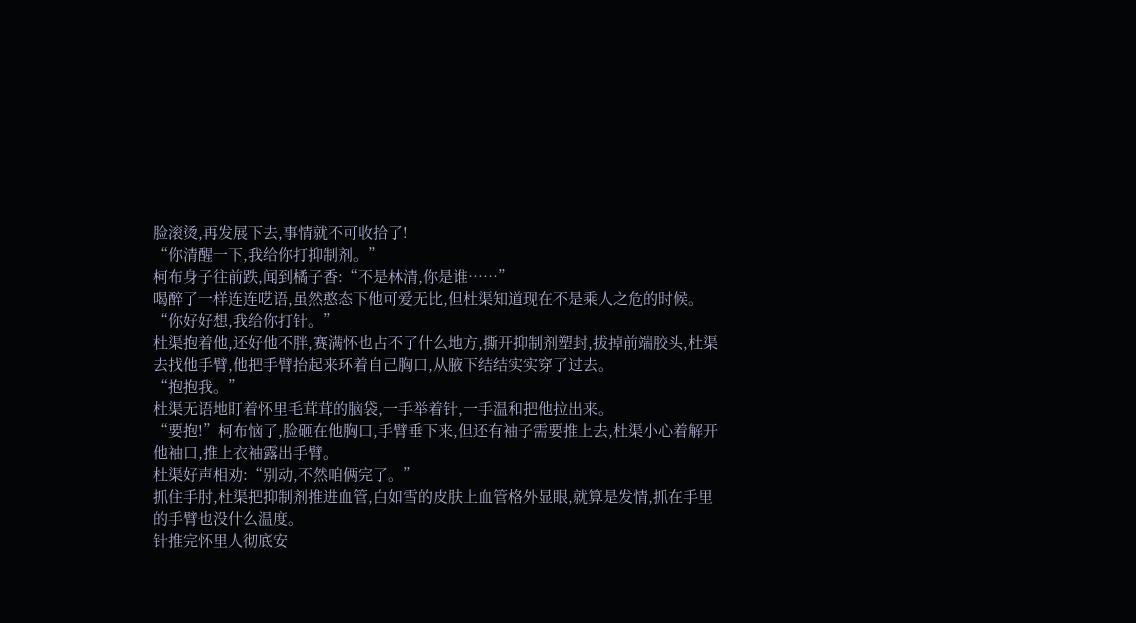脸滚烫,再发展下去,事情就不可收拾了!
“你清醒一下,我给你打抑制剂。”
柯布身子往前跌,闻到橘子香:“不是林清,你是谁……”
喝醉了一样连连呓语,虽然憨态下他可爱无比,但杜渠知道现在不是乘人之危的时候。
“你好好想,我给你打针。”
杜渠抱着他,还好他不胖,赛满怀也占不了什么地方,撕开抑制剂塑封,拔掉前端胶头,杜渠去找他手臂,他把手臂抬起来环着自己胸口,从腋下结结实实穿了过去。
“抱抱我。”
杜渠无语地盯着怀里毛茸茸的脑袋,一手举着针,一手温和把他拉出来。
“要抱!”柯布恼了,脸砸在他胸口,手臂垂下来,但还有袖子需要推上去,杜渠小心着解开他袖口,推上衣袖露出手臂。
杜渠好声相劝:“别动,不然咱俩完了。”
抓住手肘,杜渠把抑制剂推进血管,白如雪的皮肤上血管格外显眼,就算是发情,抓在手里的手臂也没什么温度。
针推完怀里人彻底安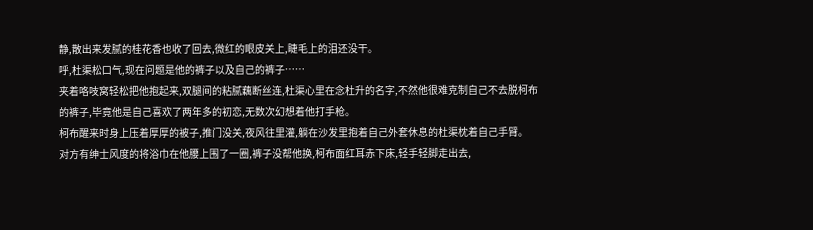静,散出来发腻的桂花香也收了回去,微红的眼皮关上,睫毛上的泪还没干。
呼,杜渠松口气,现在问题是他的裤子以及自己的裤子……
夹着咯吱窝轻松把他抱起来,双腿间的粘腻藕断丝连,杜渠心里在念杜升的名字,不然他很难克制自己不去脱柯布的裤子,毕竟他是自己喜欢了两年多的初恋,无数次幻想着他打手枪。
柯布醒来时身上压着厚厚的被子,推门没关,夜风往里灌,躺在沙发里抱着自己外套休息的杜渠枕着自己手臂。
对方有绅士风度的将浴巾在他腰上围了一圈,裤子没帮他换,柯布面红耳赤下床,轻手轻脚走出去,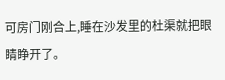可房门刚合上,睡在沙发里的杜渠就把眼睛睁开了。